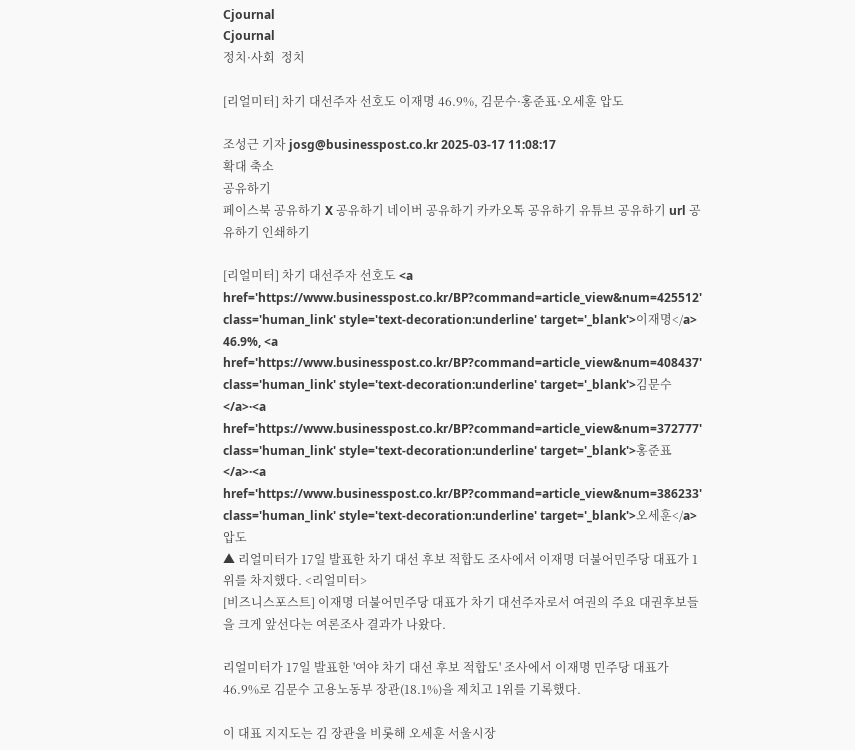Cjournal
Cjournal
정치·사회  정치

[리얼미터] 차기 대선주자 선호도 이재명 46.9%, 김문수·홍준표·오세훈 압도

조성근 기자 josg@businesspost.co.kr 2025-03-17 11:08:17
확대 축소
공유하기
페이스북 공유하기 X 공유하기 네이버 공유하기 카카오톡 공유하기 유튜브 공유하기 url 공유하기 인쇄하기

[리얼미터] 차기 대선주자 선호도 <a href='https://www.businesspost.co.kr/BP?command=article_view&num=425512' class='human_link' style='text-decoration:underline' target='_blank'>이재명</a> 46.9%, <a href='https://www.businesspost.co.kr/BP?command=article_view&num=408437' class='human_link' style='text-decoration:underline' target='_blank'>김문수</a>·<a href='https://www.businesspost.co.kr/BP?command=article_view&num=372777' class='human_link' style='text-decoration:underline' target='_blank'>홍준표</a>·<a href='https://www.businesspost.co.kr/BP?command=article_view&num=386233' class='human_link' style='text-decoration:underline' target='_blank'>오세훈</a> 압도
▲ 리얼미터가 17일 발표한 차기 대선 후보 적합도 조사에서 이재명 더불어민주당 대표가 1위를 차지했다. <리얼미터>
[비즈니스포스트] 이재명 더불어민주당 대표가 차기 대선주자로서 여권의 주요 대권후보들을 크게 앞선다는 여론조사 결과가 나왔다.

리얼미터가 17일 발표한 '여야 차기 대선 후보 적합도' 조사에서 이재명 민주당 대표가 46.9%로 김문수 고용노동부 장관(18.1%)을 제치고 1위를 기록했다.

이 대표 지지도는 김 장관을 비롯해 오세훈 서울시장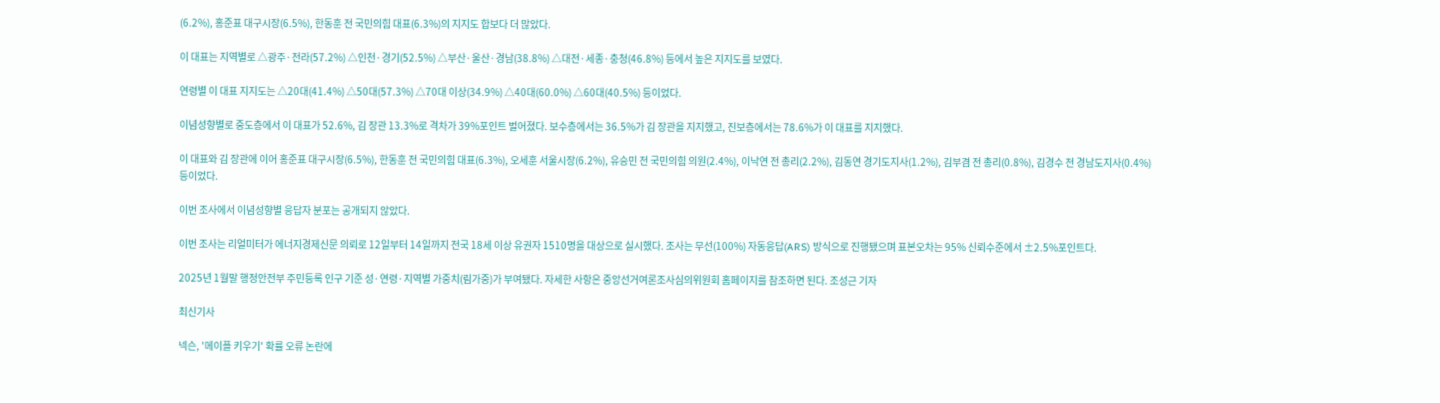(6.2%), 홍준표 대구시장(6.5%), 한동훈 전 국민의힘 대표(6.3%)의 지지도 합보다 더 많았다.

이 대표는 지역별로 △광주·전라(57.2%) △인천·경기(52.5%) △부산·울산·경남(38.8%) △대전·세종·충청(46.8%) 등에서 높은 지지도를 보였다.

연령별 이 대표 지지도는 △20대(41.4%) △50대(57.3%) △70대 이상(34.9%) △40대(60.0%) △60대(40.5%) 등이었다.

이념성향별로 중도층에서 이 대표가 52.6%, 김 장관 13.3%로 격차가 39%포인트 벌어졌다. 보수층에서는 36.5%가 김 장관을 지지했고, 진보층에서는 78.6%가 이 대표를 지지했다.

이 대표와 김 장관에 이어 홍준표 대구시장(6.5%), 한동훈 전 국민의힘 대표(6.3%), 오세훈 서울시장(6.2%), 유승민 전 국민의힘 의원(2.4%), 이낙연 전 총리(2.2%), 김동연 경기도지사(1.2%), 김부겸 전 총리(0.8%), 김경수 전 경남도지사(0.4%) 등이었다.

이번 조사에서 이념성향별 응답자 분포는 공개되지 않았다.

이번 조사는 리얼미터가 에너지경제신문 의뢰로 12일부터 14일까지 전국 18세 이상 유권자 1510명을 대상으로 실시했다. 조사는 무선(100%) 자동응답(ARS) 방식으로 진행됐으며 표본오차는 95% 신뢰수준에서 ±2.5%포인트다.

2025년 1월말 행정안전부 주민등록 인구 기준 성·연령·지역별 가중치(림가중)가 부여됐다. 자세한 사항은 중앙선거여론조사심의위원회 홈페이지를 참조하면 된다. 조성근 기자

최신기사

넥슨, '메이플 키우기' 확률 오류 논란에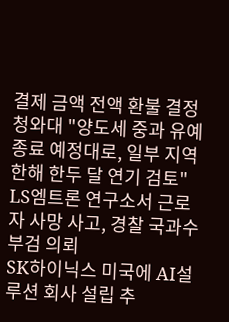결제 금액 전액 환불 결정
청와대 "양도세 중과 유예 종료 예정대로, 일부 지역 한해 한두 달 연기 검토"
LS엠트론 연구소서 근로자 사망 사고, 경찰 국과수 부검 의뢰
SK하이닉스 미국에 AI설루션 회사 설립 추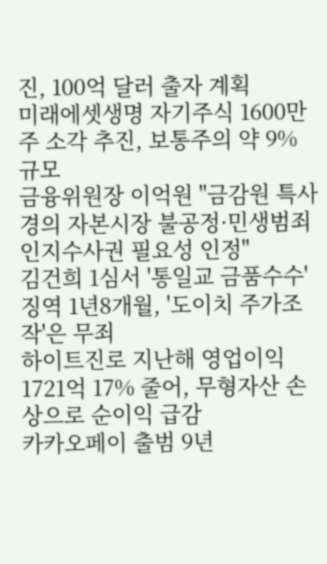진, 100억 달러 출자 계획
미래에셋생명 자기주식 1600만 주 소각 추진, 보통주의 약 9% 규모
금융위원장 이억원 "금감원 특사경의 자본시장 불공정·민생범죄 인지수사권 필요성 인정"
김건희 1심서 '통일교 금품수수' 징역 1년8개월, '도이치 주가조작'은 무죄
하이트진로 지난해 영업이익 1721억 17% 줄어, 무형자산 손상으로 순이익 급감
카카오페이 출범 9년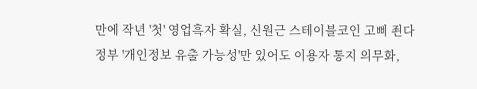만에 작년 '첫' 영업흑자 확실, 신원근 스테이블코인 고삐 죈다
정부 '개인정보 유출 가능성'만 있어도 이용자 통지 의무화,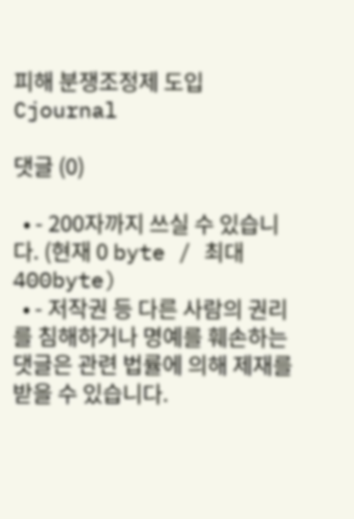피해 분쟁조정제 도입
Cjournal

댓글 (0)

  • - 200자까지 쓰실 수 있습니다. (현재 0 byte / 최대 400byte)
  • - 저작권 등 다른 사람의 권리를 침해하거나 명예를 훼손하는 댓글은 관련 법률에 의해 제재를 받을 수 있습니다.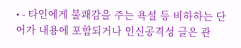• - 타인에게 불쾌감을 주는 욕설 등 비하하는 단어가 내용에 포함되거나 인신공격성 글은 관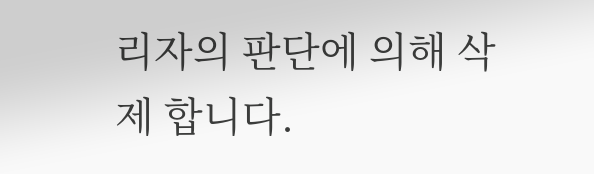리자의 판단에 의해 삭제 합니다.